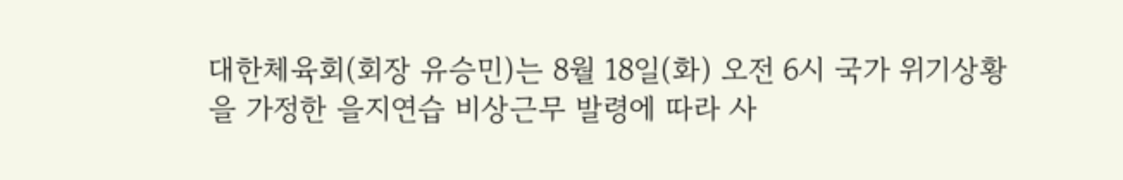대한체육회(회장 유승민)는 8월 18일(화) 오전 6시 국가 위기상황을 가정한 을지연습 비상근무 발령에 따라 사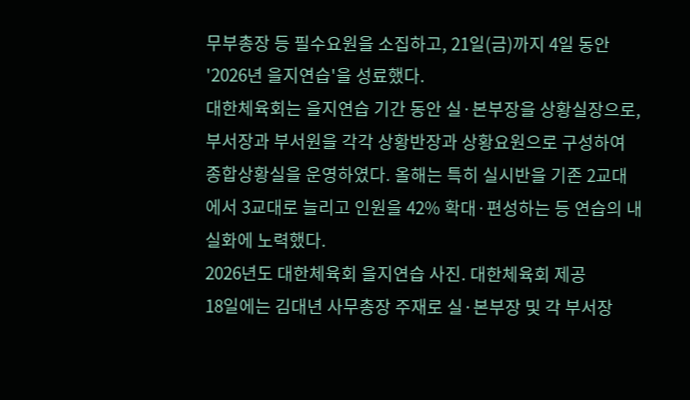무부총장 등 필수요원을 소집하고, 21일(금)까지 4일 동안 '2026년 을지연습'을 성료했다.
대한체육회는 을지연습 기간 동안 실·본부장을 상황실장으로, 부서장과 부서원을 각각 상황반장과 상황요원으로 구성하여 종합상황실을 운영하였다. 올해는 특히 실시반을 기존 2교대에서 3교대로 늘리고 인원을 42% 확대·편성하는 등 연습의 내실화에 노력했다.
2026년도 대한체육회 을지연습 사진. 대한체육회 제공
18일에는 김대년 사무총장 주재로 실·본부장 및 각 부서장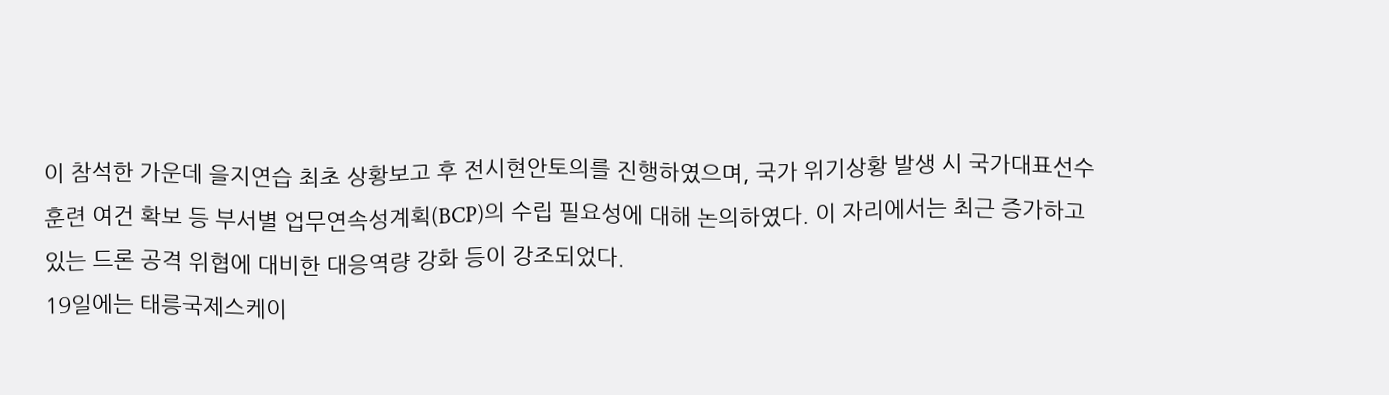이 참석한 가운데 을지연습 최초 상황보고 후 전시현안토의를 진행하였으며, 국가 위기상황 발생 시 국가대표선수 훈련 여건 확보 등 부서별 업무연속성계획(BCP)의 수립 필요성에 대해 논의하였다. 이 자리에서는 최근 증가하고 있는 드론 공격 위협에 대비한 대응역량 강화 등이 강조되었다.
19일에는 태릉국제스케이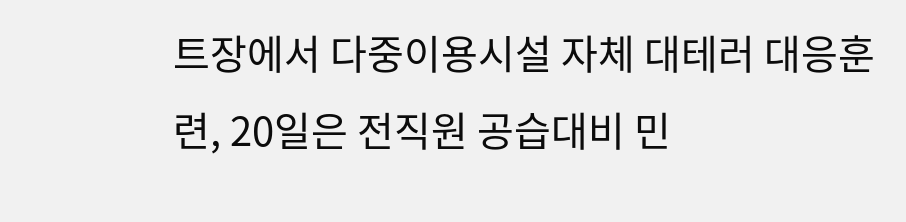트장에서 다중이용시설 자체 대테러 대응훈련, 20일은 전직원 공습대비 민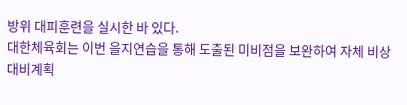방위 대피훈련을 실시한 바 있다.
대한체육회는 이번 을지연습을 통해 도출된 미비점을 보완하여 자체 비상대비계획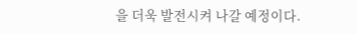을 더욱 발전시켜 나갈 예정이다.